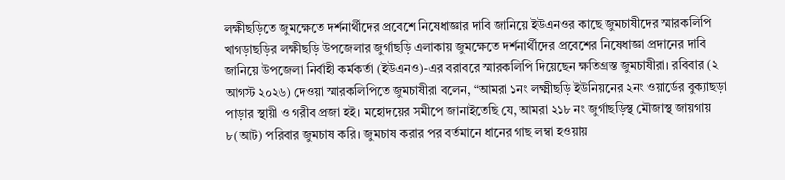লক্ষীছড়িতে জুমক্ষেতে দর্শনার্থীদের প্রবেশে নিষেধাজ্ঞার দাবি জানিয়ে ইউএনওর কাছে জুমচাষীদের স্মারকলিপি
খাগড়াছড়ির লক্ষীছড়ি উপজেলার জুর্গাছড়ি এলাকায় জুমক্ষেতে দর্শনার্থীদের প্রবেশের নিষেধাজ্ঞা প্রদানের দাবি জানিয়ে উপজেলা নির্বাহী কর্মকর্তা (ইউএনও)-এর বরাবরে স্মারকলিপি দিয়েছেন ক্ষতিগ্রস্ত জুমচাষীরা। রবিবার (২ আগস্ট ২০২৬) দেওয়া স্মারকলিপিতে জুমচাষীরা বলেন, “আমরা ১নং লক্ষ্মীছড়ি ইউনিয়নের ২নং ওয়ার্ডের বুক্যাছড়া পাড়ার স্থায়ী ও গরীব প্রজা হই। মহোদয়ের সমীপে জানাইতেছি যে, আমরা ২১৮ নং জুর্গাছড়িস্থ মৌজাস্থ জায়গায় ৮(আট) পরিবার জুমচাষ করি। জুমচাষ করার পর বর্তমানে ধানের গাছ লম্বা হওয়ায়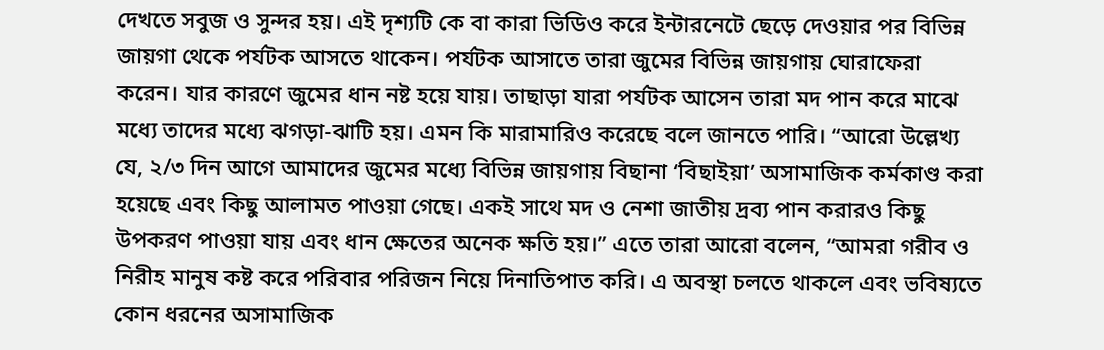দেখতে সবুজ ও সুন্দর হয়। এই দৃশ্যটি কে বা কারা ভিডিও করে ইন্টারনেটে ছেড়ে দেওয়ার পর বিভিন্ন জায়গা থেকে পর্যটক আসতে থাকেন। পর্যটক আসাতে তারা জুমের বিভিন্ন জায়গায় ঘোরাফেরা করেন। যার কারণে জুমের ধান নষ্ট হয়ে যায়। তাছাড়া যারা পর্যটক আসেন তারা মদ পান করে মাঝে মধ্যে তাদের মধ্যে ঝগড়া-ঝাটি হয়। এমন কি মারামারিও করেছে বলে জানতে পারি। “আরো উল্লেখ্য যে, ২/৩ দিন আগে আমাদের জুমের মধ্যে বিভিন্ন জায়গায় বিছানা ‘বিছাইয়া’ অসামাজিক কর্মকাণ্ড করা হয়েছে এবং কিছু আলামত পাওয়া গেছে। একই সাথে মদ ও নেশা জাতীয় দ্রব্য পান করারও কিছু উপকরণ পাওয়া যায় এবং ধান ক্ষেতের অনেক ক্ষতি হয়।” এতে তারা আরো বলেন, “আমরা গরীব ও নিরীহ মানুষ কষ্ট করে পরিবার পরিজন নিয়ে দিনাতিপাত করি। এ অবস্থা চলতে থাকলে এবং ভবিষ্যতে কোন ধরনের অসামাজিক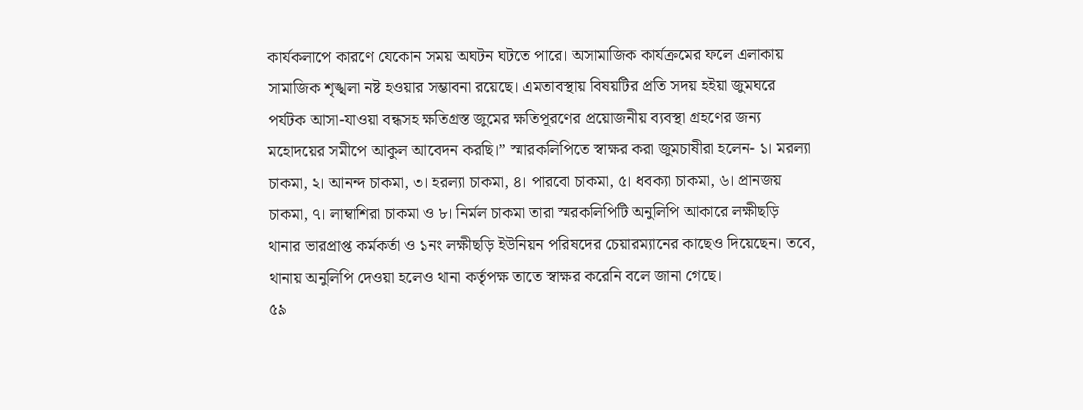কার্যকলাপে কারণে যেকোন সময় অঘটন ঘটতে পারে। অসামাজিক কার্যক্রমের ফলে এলাকায় সামাজিক শৃঙ্খলা নষ্ট হওয়ার সম্ভাবনা রয়েছে। এমতাবস্থায় বিষয়টির প্রতি সদয় হইয়া জুমঘরে পর্যটক আসা-যাওয়া বন্ধসহ ক্ষতিগ্রস্ত জুমের ক্ষতিপূরণের প্রয়োজনীয় ব্যবস্থা গ্রহণের জন্য মহোদয়ের সমীপে আকুল আবেদন করছি।” স্মারকলিপিতে স্বাক্ষর করা জুমচাষীরা হলেন- ১। মরল্যা চাকমা, ২। আনন্দ চাকমা, ৩। হরল্যা চাকমা, ৪। পারবো চাকমা, ৫। ধবক্যা চাকমা, ৬। প্রানজয় চাকমা, ৭। লাম্বাশিরা চাকমা ও ৮। নির্মল চাকমা তারা স্মরকলিপিটি অনুলিপি আকারে লক্ষীছড়ি থানার ভারপ্রাপ্ত কর্মকর্তা ও ১নং লক্ষীছড়ি ইউনিয়ন পরিষদের চেয়ারম্যানের কাছেও দিয়েছেন। তবে, থানায় অনুলিপি দেওয়া হলেও থানা কর্তৃপক্ষ তাতে স্বাক্ষর করেনি বলে জানা গেছে।
৫৯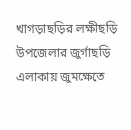খাগড়াছড়ির লক্ষীছড়ি উপজেলার জুর্গাছড়ি এলাকায় জুমক্ষেতে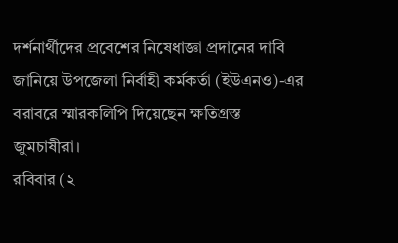দর্শনার্থীদের প্রবেশের নিষেধাজ্ঞা প্রদানের দাবি জানিয়ে উপজেলা নির্বাহী কর্মকর্তা (ইউএনও)-এর বরাবরে স্মারকলিপি দিয়েছেন ক্ষতিগ্রস্ত জুমচাষীরা।
রবিবার (২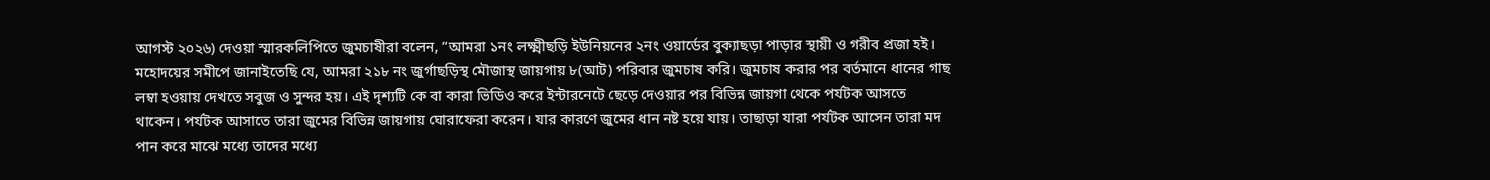আগস্ট ২০২৬) দেওয়া স্মারকলিপিতে জুমচাষীরা বলেন, “আমরা ১নং লক্ষ্মীছড়ি ইউনিয়নের ২নং ওয়ার্ডের বুক্যাছড়া পাড়ার স্থায়ী ও গরীব প্রজা হই। মহোদয়ের সমীপে জানাইতেছি যে, আমরা ২১৮ নং জুর্গাছড়িস্থ মৌজাস্থ জায়গায় ৮(আট) পরিবার জুমচাষ করি। জুমচাষ করার পর বর্তমানে ধানের গাছ লম্বা হওয়ায় দেখতে সবুজ ও সুন্দর হয়। এই দৃশ্যটি কে বা কারা ভিডিও করে ইন্টারনেটে ছেড়ে দেওয়ার পর বিভিন্ন জায়গা থেকে পর্যটক আসতে থাকেন। পর্যটক আসাতে তারা জুমের বিভিন্ন জায়গায় ঘোরাফেরা করেন। যার কারণে জুমের ধান নষ্ট হয়ে যায়। তাছাড়া যারা পর্যটক আসেন তারা মদ পান করে মাঝে মধ্যে তাদের মধ্যে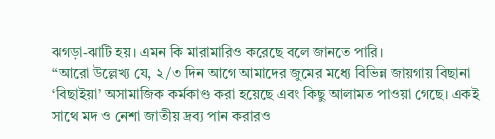ঝগড়া-ঝাটি হয়। এমন কি মারামারিও করেছে বলে জানতে পারি।
“আরো উল্লেখ্য যে, ২/৩ দিন আগে আমাদের জুমের মধ্যে বিভিন্ন জায়গায় বিছানা ‘বিছাইয়া’ অসামাজিক কর্মকাণ্ড করা হয়েছে এবং কিছু আলামত পাওয়া গেছে। একই সাথে মদ ও নেশা জাতীয় দ্রব্য পান করারও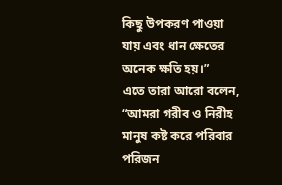কিছু উপকরণ পাওয়া যায় এবং ধান ক্ষেতের অনেক ক্ষতি হয়।”
এতে তারা আরো বলেন, “আমরা গরীব ও নিরীহ মানুষ কষ্ট করে পরিবার পরিজন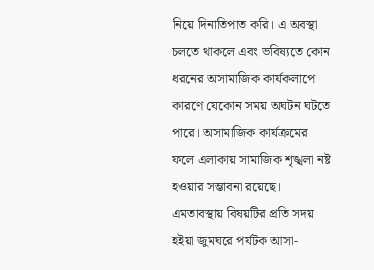নিয়ে দিনাতিপাত করি। এ অবস্থা চলতে থাকলে এবং ভবিষ্যতে কোন ধরনের অসামাজিক কার্যকলাপে কারণে যেকোন সময় অঘটন ঘটতে পারে। অসামাজিক কার্যক্রমের ফলে এলাকায় সামাজিক শৃঙ্খলা নষ্ট হওয়ার সম্ভাবনা রয়েছে। এমতাবস্থায় বিষয়টির প্রতি সদয় হইয়া জুমঘরে পর্যটক আসা-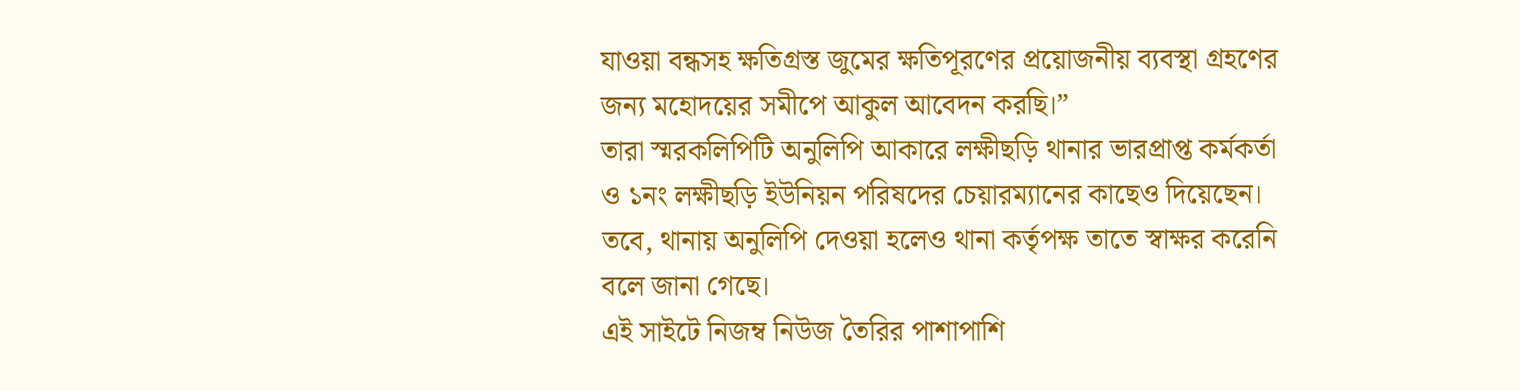যাওয়া বন্ধসহ ক্ষতিগ্রস্ত জুমের ক্ষতিপূরণের প্রয়োজনীয় ব্যবস্থা গ্রহণের জন্য মহোদয়ের সমীপে আকুল আবেদন করছি।”
তারা স্মরকলিপিটি অনুলিপি আকারে লক্ষীছড়ি থানার ভারপ্রাপ্ত কর্মকর্তা ও ১নং লক্ষীছড়ি ইউনিয়ন পরিষদের চেয়ারম্যানের কাছেও দিয়েছেন।
তবে, থানায় অনুলিপি দেওয়া হলেও থানা কর্তৃপক্ষ তাতে স্বাক্ষর করেনি বলে জানা গেছে।
এই সাইটে নিজম্ব নিউজ তৈরির পাশাপাশি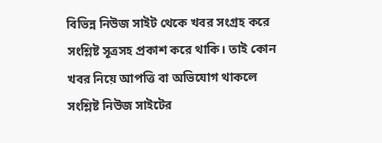বিভিন্ন নিউজ সাইট থেকে খবর সংগ্রহ করে সংশ্লিষ্ট সূত্রসহ প্রকাশ করে থাকি। তাই কোন খবর নিয়ে আপত্তি বা অভিযোগ থাকলে সংশ্লিষ্ট নিউজ সাইটের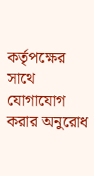কর্তৃপক্ষের সাথে যোগাযোগ করার অনুরোধ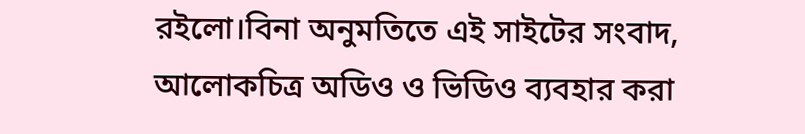রইলো।বিনা অনুমতিতে এই সাইটের সংবাদ, আলোকচিত্র অডিও ও ভিডিও ব্যবহার করা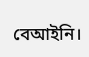বেআইনি।